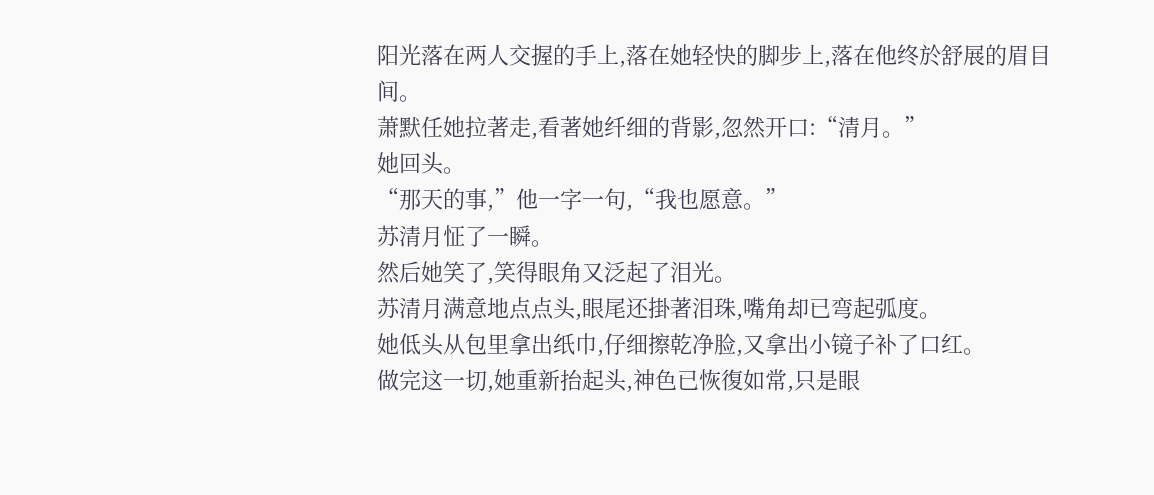阳光落在两人交握的手上,落在她轻快的脚步上,落在他终於舒展的眉目间。
萧默任她拉著走,看著她纤细的背影,忽然开口:“清月。”
她回头。
“那天的事,”他一字一句,“我也愿意。”
苏清月怔了一瞬。
然后她笑了,笑得眼角又泛起了泪光。
苏清月满意地点点头,眼尾还掛著泪珠,嘴角却已弯起弧度。
她低头从包里拿出纸巾,仔细擦乾净脸,又拿出小镜子补了口红。
做完这一切,她重新抬起头,神色已恢復如常,只是眼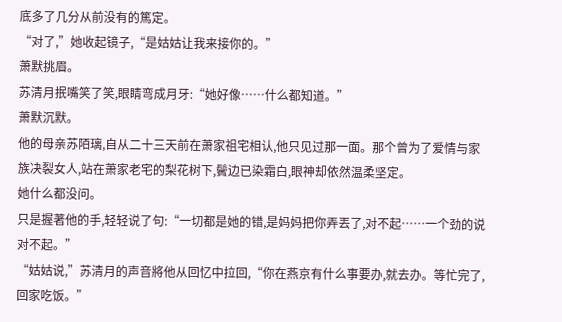底多了几分从前没有的篤定。
“对了,”她收起镜子,“是姑姑让我来接你的。”
萧默挑眉。
苏清月抿嘴笑了笑,眼睛弯成月牙:“她好像……什么都知道。”
萧默沉默。
他的母亲苏陌璃,自从二十三天前在萧家祖宅相认,他只见过那一面。那个曾为了爱情与家族决裂女人,站在萧家老宅的梨花树下,鬢边已染霜白,眼神却依然温柔坚定。
她什么都没问。
只是握著他的手,轻轻说了句:“一切都是她的错,是妈妈把你弄丟了,对不起……一个劲的说对不起。”
“姑姑说,”苏清月的声音將他从回忆中拉回,“你在燕京有什么事要办,就去办。等忙完了,回家吃饭。”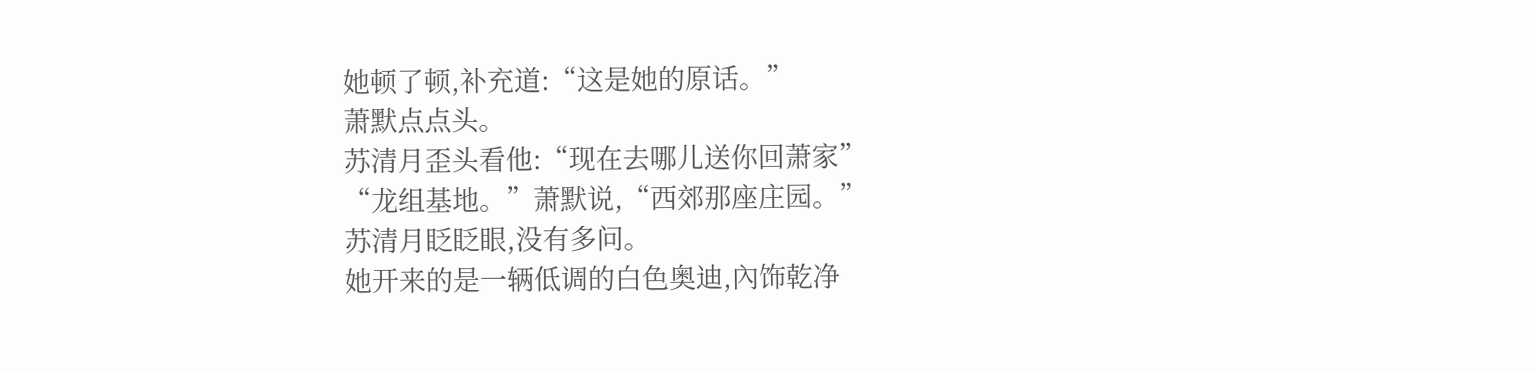她顿了顿,补充道:“这是她的原话。”
萧默点点头。
苏清月歪头看他:“现在去哪儿送你回萧家”
“龙组基地。”萧默说,“西郊那座庄园。”
苏清月眨眨眼,没有多问。
她开来的是一辆低调的白色奥迪,內饰乾净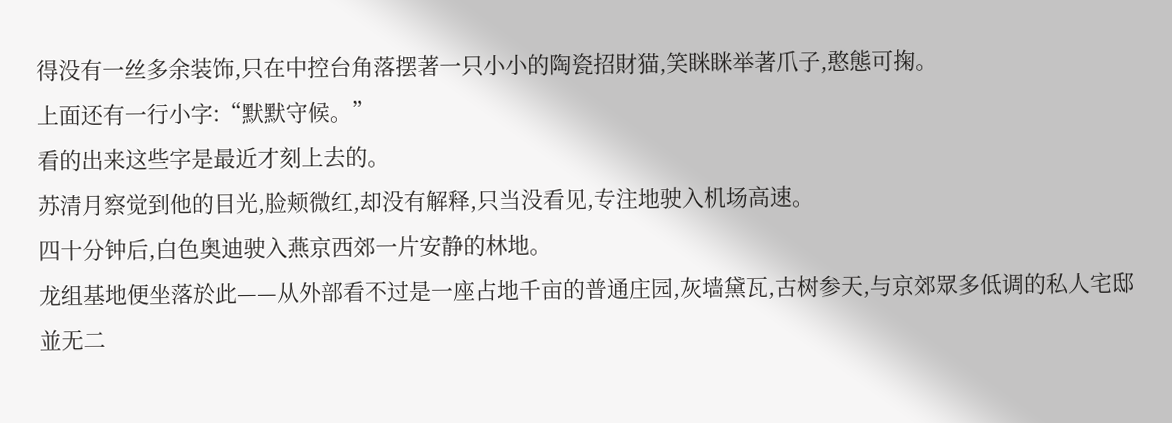得没有一丝多余装饰,只在中控台角落摆著一只小小的陶瓷招財猫,笑眯眯举著爪子,憨態可掬。
上面还有一行小字:“默默守候。”
看的出来这些字是最近才刻上去的。
苏清月察觉到他的目光,脸颊微红,却没有解释,只当没看见,专注地驶入机场高速。
四十分钟后,白色奥迪驶入燕京西郊一片安静的林地。
龙组基地便坐落於此——从外部看不过是一座占地千亩的普通庄园,灰墙黛瓦,古树参天,与京郊眾多低调的私人宅邸並无二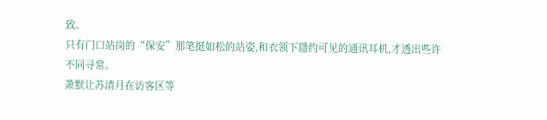致。
只有门口站岗的“保安”那笔挺如松的站姿,和衣领下隱约可见的通讯耳机,才透出些许不同寻常。
萧默让苏清月在访客区等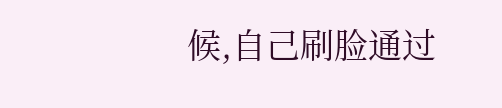候,自己刷脸通过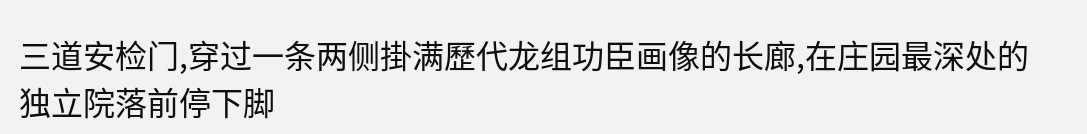三道安检门,穿过一条两侧掛满歷代龙组功臣画像的长廊,在庄园最深处的独立院落前停下脚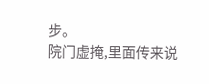步。
院门虚掩,里面传来说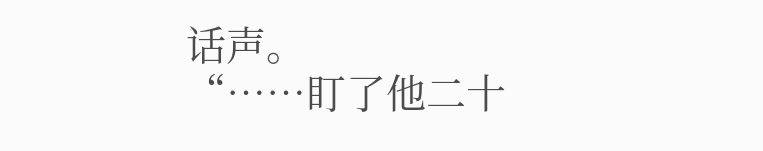话声。
“……盯了他二十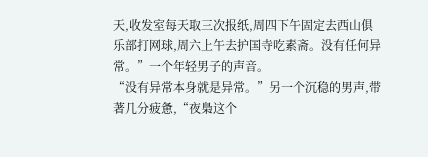天,收发室每天取三次报纸,周四下午固定去西山俱乐部打网球,周六上午去护国寺吃素斋。没有任何异常。”一个年轻男子的声音。
“没有异常本身就是异常。”另一个沉稳的男声,带著几分疲惫,“夜梟这个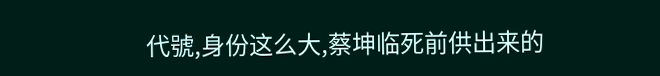代號,身份这么大,蔡坤临死前供出来的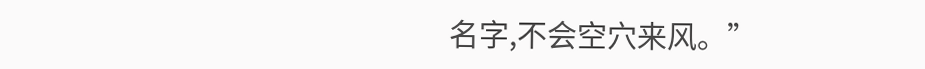名字,不会空穴来风。”